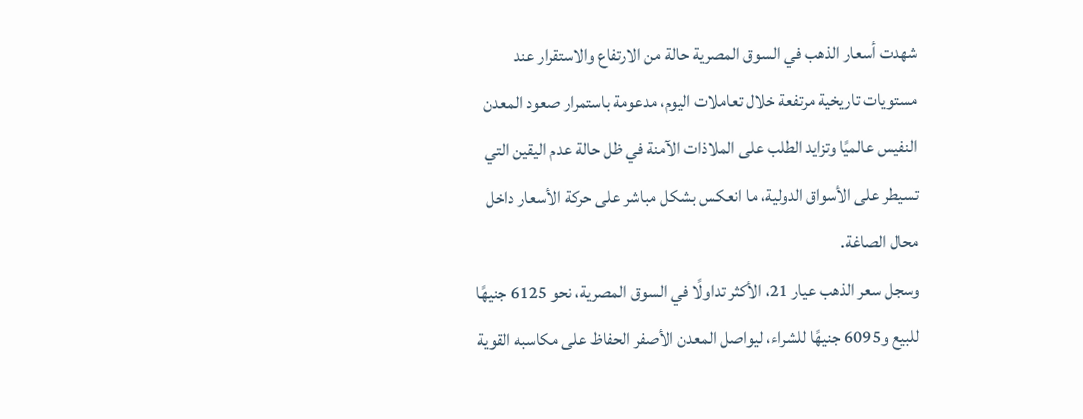شهدت أسعار الذهب في السوق المصرية حالة من الارتفاع والاستقرار عند مستويات تاريخية مرتفعة خلال تعاملات اليوم، مدعومة باستمرار صعود المعدن النفيس عالميًا وتزايد الطلب على الملاذات الآمنة في ظل حالة عدم اليقين التي تسيطر على الأسواق الدولية، ما انعكس بشكل مباشر على حركة الأسعار داخل محال الصاغة.
وسجل سعر الذهب عيار 21، الأكثر تداولًا في السوق المصرية، نحو 6125 جنيهًا للبيع و6095 جنيهًا للشراء، ليواصل المعدن الأصفر الحفاظ على مكاسبه القوية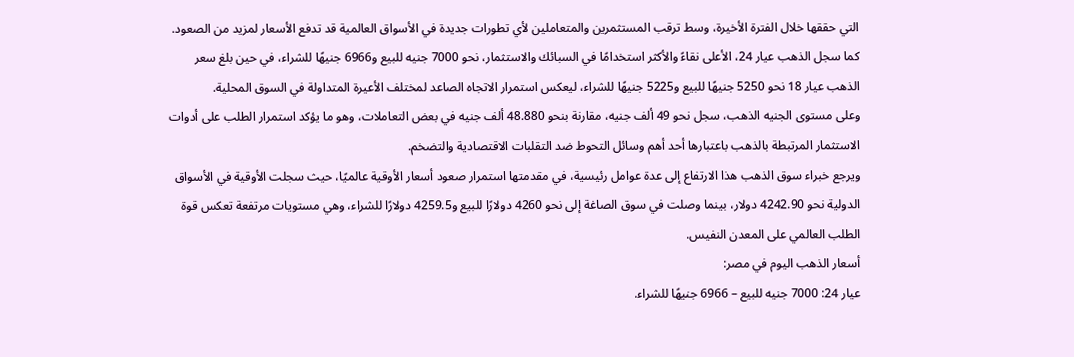التي حققها خلال الفترة الأخيرة، وسط ترقب المستثمرين والمتعاملين لأي تطورات جديدة في الأسواق العالمية قد تدفع الأسعار لمزيد من الصعود.
كما سجل الذهب عيار 24، الأعلى نقاءً والأكثر استخدامًا في السبائك والاستثمار، نحو 7000 جنيه للبيع و6966 جنيهًا للشراء، في حين بلغ سعر الذهب عيار 18 نحو 5250 جنيهًا للبيع و5225 جنيهًا للشراء، ليعكس استمرار الاتجاه الصاعد لمختلف الأعيرة المتداولة في السوق المحلية.
وعلى مستوى الجنيه الذهب، سجل نحو 49 ألف جنيه، مقارنة بنحو 48.880 ألف جنيه في بعض التعاملات، وهو ما يؤكد استمرار الطلب على أدوات الاستثمار المرتبطة بالذهب باعتبارها أحد أهم وسائل التحوط ضد التقلبات الاقتصادية والتضخم.
ويرجع خبراء سوق الذهب هذا الارتفاع إلى عدة عوامل رئيسية، في مقدمتها استمرار صعود أسعار الأوقية عالميًا، حيث سجلت الأوقية في الأسواق الدولية نحو 4242.90 دولار، بينما وصلت في سوق الصاغة إلى نحو 4260 دولارًا للبيع و4259.5 دولارًا للشراء، وهي مستويات مرتفعة تعكس قوة الطلب العالمي على المعدن النفيس.
أسعار الذهب اليوم في مصر:
عيار 24: 7000 جنيه للبيع – 6966 جنيهًا للشراء.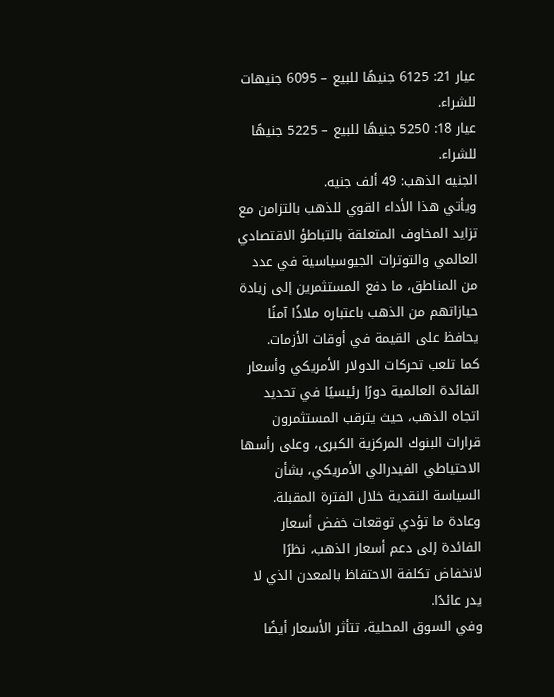عيار 21: 6125 جنيهًا للبيع – 6095 جنيهات للشراء.
عيار 18: 5250 جنيهًا للبيع – 5225 جنيهًا للشراء.
الجنيه الذهب: 49 ألف جنيه.
ويأتي هذا الأداء القوي للذهب بالتزامن مع تزايد المخاوف المتعلقة بالتباطؤ الاقتصادي العالمي والتوترات الجيوسياسية في عدد من المناطق، ما دفع المستثمرين إلى زيادة حيازاتهم من الذهب باعتباره ملاذًا آمنًا يحافظ على القيمة في أوقات الأزمات.
كما تلعب تحركات الدولار الأمريكي وأسعار الفائدة العالمية دورًا رئيسيًا في تحديد اتجاه الذهب، حيث يترقب المستثمرون قرارات البنوك المركزية الكبرى، وعلى رأسها الاحتياطي الفيدرالي الأمريكي، بشأن السياسة النقدية خلال الفترة المقبلة. وعادة ما تؤدي توقعات خفض أسعار الفائدة إلى دعم أسعار الذهب، نظرًا لانخفاض تكلفة الاحتفاظ بالمعدن الذي لا يدر عائدًا.
وفي السوق المحلية، تتأثر الأسعار أيضًا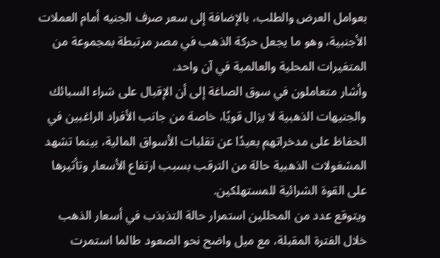بعوامل العرض والطلب، بالإضافة إلى سعر صرف الجنيه أمام العملات الأجنبية، وهو ما يجعل حركة الذهب في مصر مرتبطة بمجموعة من المتغيرات المحلية والعالمية في آن واحد.
وأشار متعاملون في سوق الصاغة إلى أن الإقبال على شراء السبائك والجنيهات الذهبية لا يزال قويًا، خاصة من جانب الأفراد الراغبين في الحفاظ على مدخراتهم بعيدًا عن تقلبات الأسواق المالية، بينما تشهد المشغولات الذهبية حالة من الترقب بسبب ارتفاع الأسعار وتأثيرها على القوة الشرائية للمستهلكين.
ويتوقع عدد من المحللين استمرار حالة التذبذب في أسعار الذهب خلال الفترة المقبلة، مع ميل واضح نحو الصعود طالما استمرت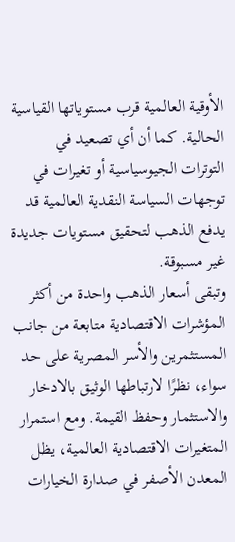الأوقية العالمية قرب مستوياتها القياسية الحالية. كما أن أي تصعيد في التوترات الجيوسياسية أو تغيرات في توجهات السياسة النقدية العالمية قد يدفع الذهب لتحقيق مستويات جديدة غير مسبوقة.
وتبقى أسعار الذهب واحدة من أكثر المؤشرات الاقتصادية متابعة من جانب المستثمرين والأسر المصرية على حد سواء، نظرًا لارتباطها الوثيق بالادخار والاستثمار وحفظ القيمة. ومع استمرار المتغيرات الاقتصادية العالمية، يظل المعدن الأصفر في صدارة الخيارات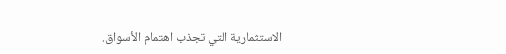الاستثمارية التي تجذب اهتمام الأسواق.